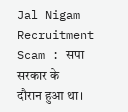Jal Nigam Recruitment Scam : सपा सरकार के दौरान हुआ था।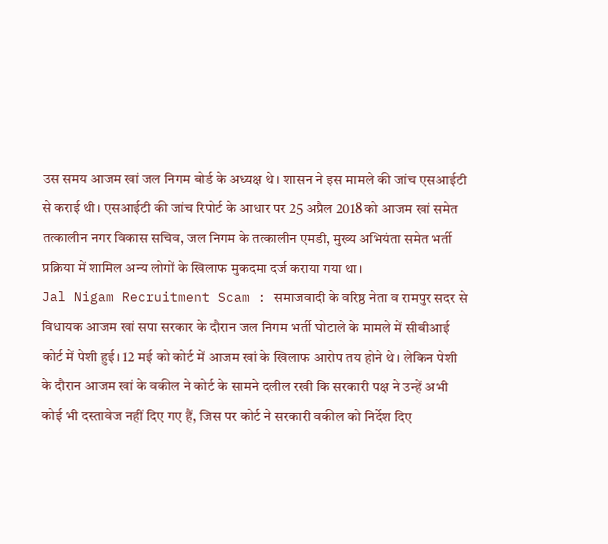उस समय आजम खां जल निगम बोर्ड के अध्यक्ष थे। शासन ने इस मामले की जांच एसआईटी से कराई थी। एसआईटी की जांच रिपोर्ट के आधार पर 25 अप्रैल 2018 को आजम खां समेत तत्कालीन नगर विकास सचिव, जल निगम के तत्कालीन एमडी, मुख्य अभियंता समेत भर्ती प्रक्रिया में शामिल अन्य लोगों के खिलाफ मुकदमा दर्ज कराया गया था।
Jal Nigam Recruitment Scam : समाजवादी के वरिष्ठ नेता व रामपुर सदर से विधायक आजम खां सपा सरकार के दौरान जल निगम भर्ती घोटाले के मामले में सीबीआई कोर्ट में पेशी हुई। 12 मई को कोर्ट में आजम खां के खिलाफ आरोप तय होने थे। लेकिन पेशी के दौरान आजम खां के वकील ने कोर्ट के सामने दलील रखी कि सरकारी पक्ष ने उन्हें अभी कोई भी दस्तावेज नहीं दिए गए हैं, जिस पर कोर्ट ने सरकारी वकील को निर्देश दिए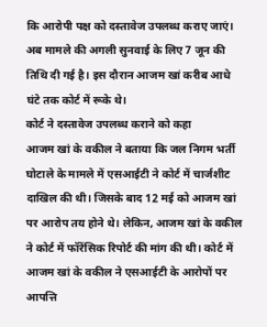कि आरोपी पक्ष को दस्तावेज उपलब्ध कराए जाएं। अब मामले की अगली सुनवाई के लिए 7 जून की तिथि दी गई है। इस दौरान आजम खां करीब आधे घंटे तक कोर्ट में रूके थे।
कोर्ट ने दस्तावेज उपलब्ध कराने को कहा
आजम खां के वकील ने बताया कि जल निगम भर्ती घोटाले के मामले में एसआईटी ने कोर्ट में चार्जशीट दाखिल की थी। जिसके बाद 12 मई को आजम खां पर आरोप तय होने थे। लेकिन, आजम खां के वकील ने कोर्ट में फॉरेंसिक रिपोर्ट की मांग की थी। कोर्ट में आजम खां के वकील ने एसआईटी के आरोपों पर आपत्ति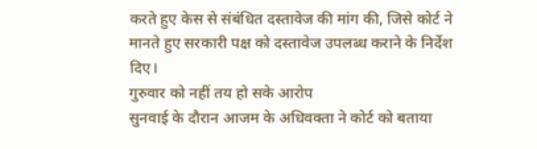करते हुए केस से संबंधित दस्तावेज की मांग की, जिसे कोर्ट ने मानते हुए सरकारी पक्ष को दस्तावेज उपलब्ध कराने के निर्देश दिए।
गुरुवार को नहीं तय हो सके आरोप
सुनवाई के दौरान आजम के अधिवक्ता ने कोर्ट को बताया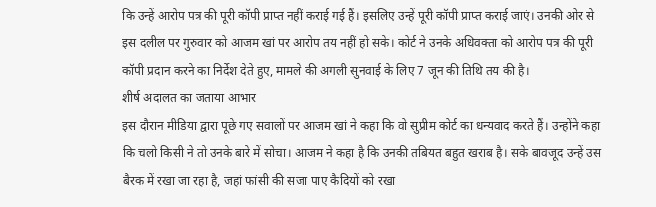कि उन्हें आरोप पत्र की पूरी कॉपी प्राप्त नहीं कराई गई हैं। इसलिए उन्हें पूरी कॉपी प्राप्त कराई जाएं। उनकी ओर से इस दलील पर गुरुवार को आजम खां पर आरोप तय नहीं हो सके। कोर्ट ने उनके अधिवक्ता को आरोप पत्र की पूरी कॉपी प्रदान करने का निर्देश देते हुए, मामले की अगली सुनवाई के लिए 7 जून की तिथि तय की है।
शीर्ष अदालत का जताया आभार
इस दौरान मीडिया द्वारा पूछे गए सवालों पर आजम खां ने कहा कि वो सुप्रीम कोर्ट का धन्यवाद करते हैं। उन्होंने कहा कि चलो किसी ने तो उनके बारे में सोचा। आजम ने कहा है कि उनकी तबियत बहुत खराब है। सके बावजूद उन्हें उस बैरक में रखा जा रहा है, जहां फांसी की सजा पाए कैदियों को रखा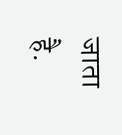जाता है.